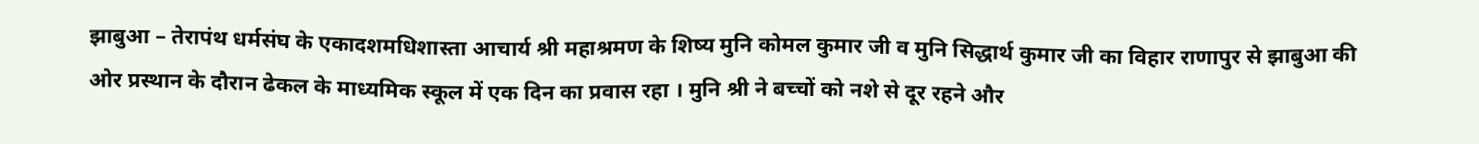झाबुआ – तेरापंथ धर्मसंघ के एकादशमधिशास्ता आचार्य श्री महाश्रमण के शिष्य मुनि कोमल कुमार जी व मुनि सिद्धार्थ कुमार जी का विहार राणापुर से झाबुआ की ओर प्रस्थान के दौरान ढेकल के माध्यमिक स्कूल में एक दिन का प्रवास रहा । मुनि श्री ने बच्चों को नशे से दूर रहने और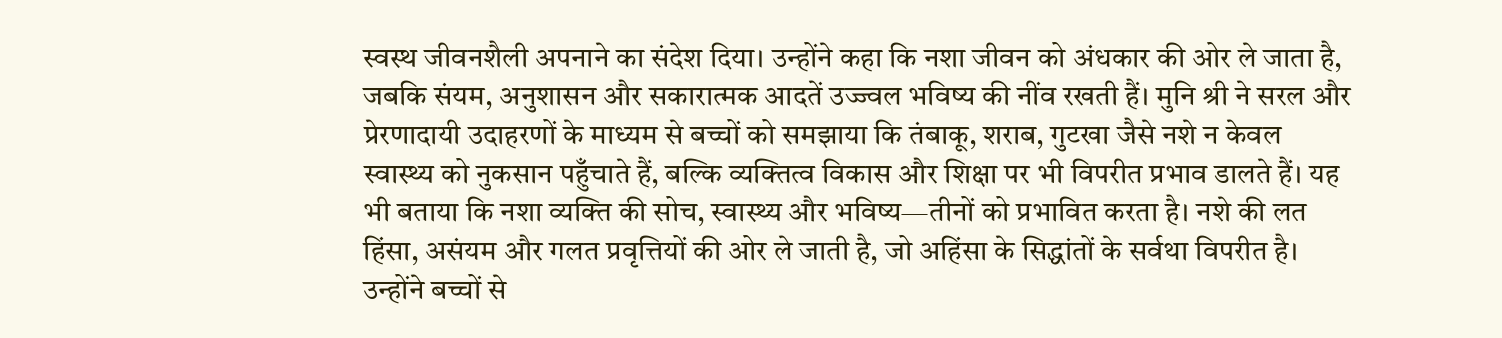स्वस्थ जीवनशैली अपनाने का संदेश दिया। उन्होंने कहा कि नशा जीवन को अंधकार की ओर ले जाता है, जबकि संयम, अनुशासन और सकारात्मक आदतें उज्ज्वल भविष्य की नींव रखती हैं। मुनि श्री ने सरल और प्रेरणादायी उदाहरणों के माध्यम से बच्चों को समझाया कि तंबाकू, शराब, गुटखा जैसे नशे न केवल स्वास्थ्य को नुकसान पहुँचाते हैं, बल्कि व्यक्तित्व विकास और शिक्षा पर भी विपरीत प्रभाव डालते हैं। यह भी बताया कि नशा व्यक्ति की सोच, स्वास्थ्य और भविष्य—तीनों को प्रभावित करता है। नशे की लत हिंसा, असंयम और गलत प्रवृत्तियों की ओर ले जाती है, जो अहिंसा के सिद्धांतों के सर्वथा विपरीत है। उन्होंने बच्चों से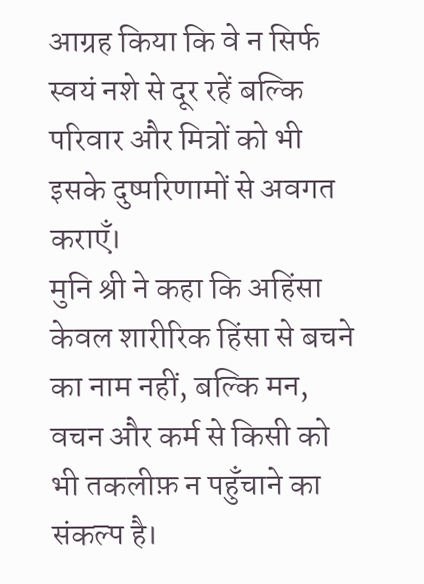आग्रह किया कि वे न सिर्फ स्वयं नशे से दूर रहें बल्कि परिवार और मित्रों को भी इसके दुष्परिणामों से अवगत कराएँ।
मुनि श्री ने कहा कि अहिंसा केवल शारीरिक हिंसा से बचने का नाम नहीं, बल्कि मन, वचन और कर्म से किसी को भी तकलीफ़ न पहुँचाने का संकल्प है।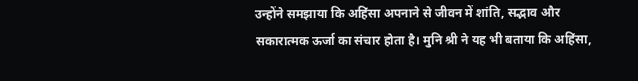उन्होंने समझाया कि अहिंसा अपनाने से जीवन में शांति, सद्भाव और सकारात्मक ऊर्जा का संचार होता है। मुनि श्री ने यह भी बताया कि अहिंसा,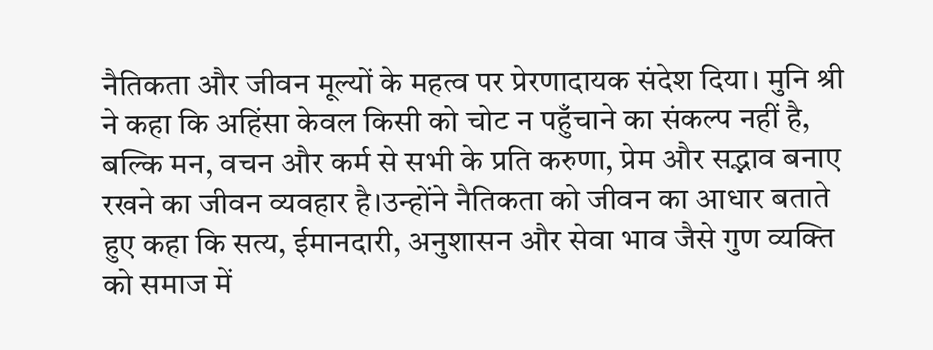नैतिकता और जीवन मूल्यों के महत्व पर प्रेरणादायक संदेश दिया। मुनि श्री ने कहा कि अहिंसा केवल किसी को चोट न पहुँचाने का संकल्प नहीं है, बल्कि मन, वचन और कर्म से सभी के प्रति करुणा, प्रेम और सद्भाव बनाए रखने का जीवन व्यवहार है।उन्होंने नैतिकता को जीवन का आधार बताते हुए कहा कि सत्य, ईमानदारी, अनुशासन और सेवा भाव जैसे गुण व्यक्ति को समाज में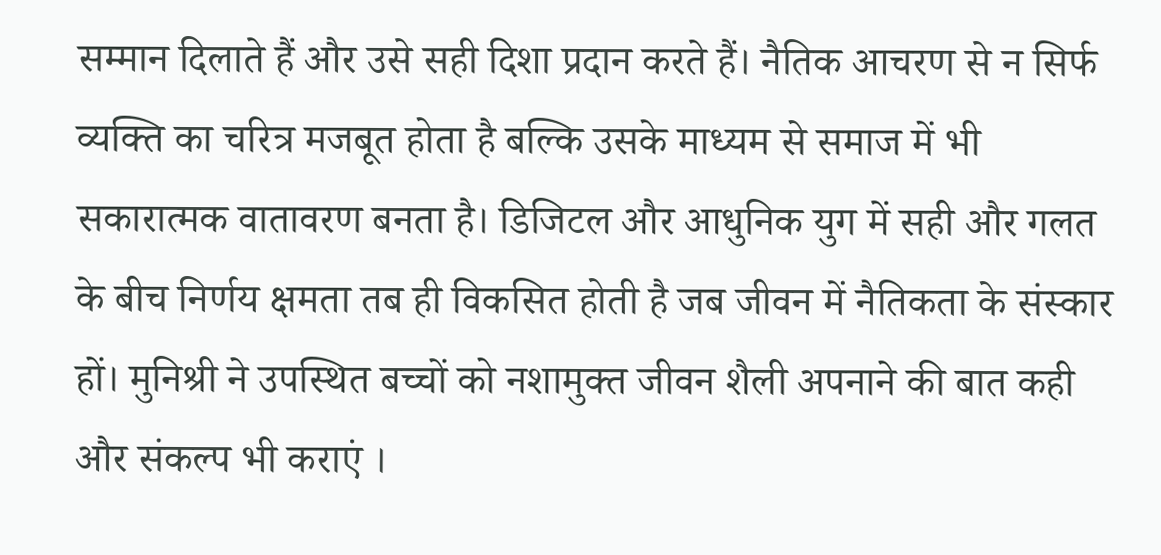सम्मान दिलाते हैं और उसे सही दिशा प्रदान करते हैं। नैतिक आचरण से न सिर्फ व्यक्ति का चरित्र मजबूत होता है बल्कि उसके माध्यम से समाज में भी सकारात्मक वातावरण बनता है। डिजिटल और आधुनिक युग में सही और गलत के बीच निर्णय क्षमता तब ही विकसित होती है जब जीवन में नैतिकता के संस्कार हों। मुनिश्री ने उपस्थित बच्चों को नशामुक्त जीवन शैली अपनाने की बात कही और संकल्प भी कराएं ।